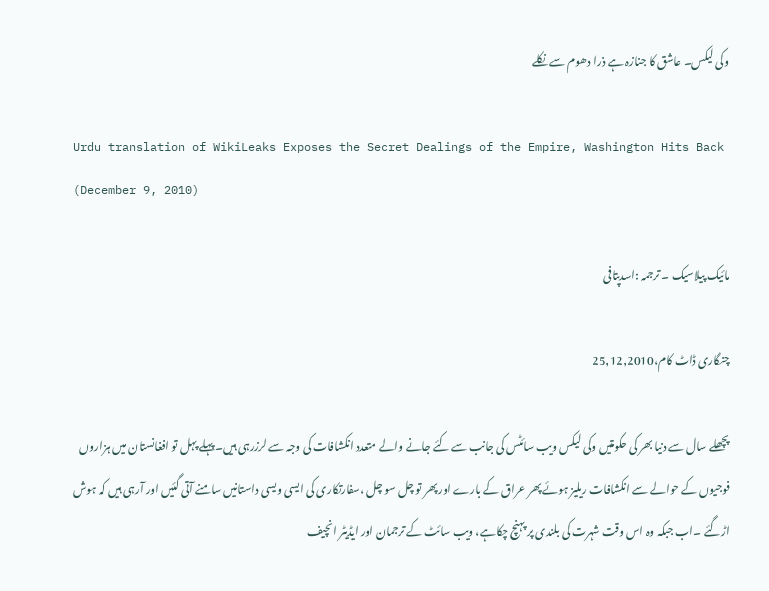وکی لیکس۔ عاشق کا جنازہ ہے ذرا دھوم سے نکلے

Urdu translation of WikiLeaks Exposes the Secret Dealings of the Empire, Washington Hits Back (December 9, 2010)

مائیک پیلاسیک ۔ ترجمہ :اسدپتافی

چنگاری ڈاٹ کام،25,12,2010

پچھلے سال سے دنیا بھر کی حکومتیں وکی لیکس ویب سائٹس کی جانب سے کئے جانے والے متعدد انکشافات کی وجہ سے لرزرہی ہیں۔پہلے پہل تو افغانستان میں ہزاروں فوجیوں کے حوالے سے انکشافات ریلیز ہوئے پھر عراق کے بارے اور پھر تو چل سو چل ،سفارتکاری کی ایسی ویسی داستانیں سامنے آتی گئیں اور آرہی ہیں کہ ہوش اڑگئے ۔اب جبکہ وہ اس وقت شہرت کی بلندی پر پہنچ چکاہے، ویب سائٹ کے ترجمان اور ایڈیٹر انچیف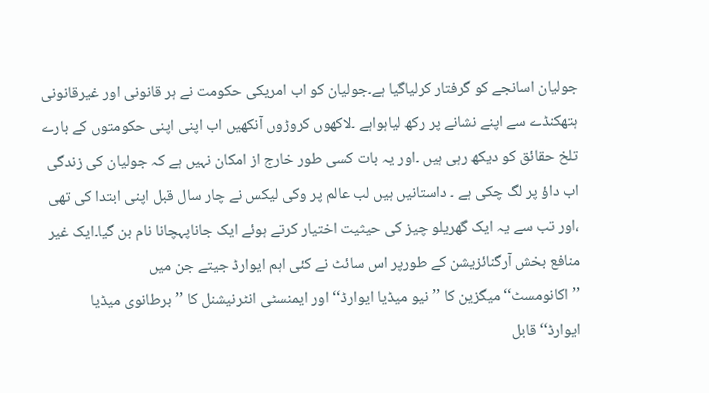جولیان اسانجے کو گرفتار کرلیاگیا ہے۔جولیان کو اب امریکی حکومت نے ہر قانونی اور غیرقانونی ہتھکنڈے سے اپنے نشانے پر رکھ لیاہواہے ۔لاکھوں کروڑوں آنکھیں اب اپنی اپنی حکومتوں کے بارے تلخ حقائق کو دیکھ رہی ہیں ۔اور یہ بات کسی طور خارج از امکان نہیں ہے کہ جولیان کی زندگی اب داؤ پر لگ چکی ہے ۔ داستانیں ہیں لب عالم پر وکی لیکس نے چار سال قبل اپنی ابتدا کی تھی ،اور تب سے یہ ایک گھریلو چیز کی حیثیت اختیار کرتے ہوئے ایک جاناپہچانا نام بن گیا۔ایک غیر منافع بخش آرگنائزیشن کے طورپر اس سائٹ نے کئی اہم ایوارڈ جیتے جن میں ’’اکانومسٹ‘‘میگزین کا ’’نیو میڈیا ایوارڈ‘‘ اور ایمنسٹی انٹرنیشنل کا ’’برطانوی میڈیا ایوارڈ‘‘قابل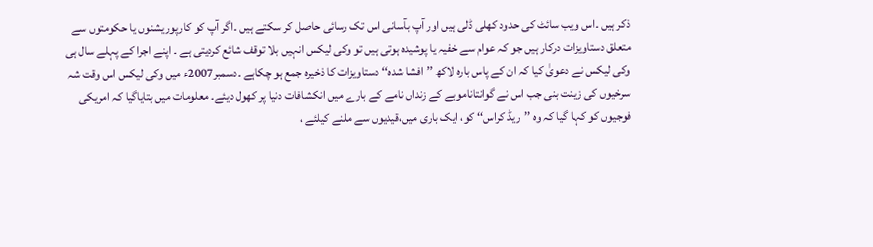ذکر ہیں ۔اس ویب سائٹ کی حدود کھلی ڈلی ہیں اور آپ بآسانی اس تک رسائی حاصل کر سکتے ہیں ۔اگر آپ کو کارپوریشنوں یا حکومتوں سے متعلق دستاویزات درکار ہیں جو کہ عوام سے خفیہ یا پوشیدہ ہوتی ہیں تو وکی لیکس انہیں بلا توقف شائع کردیتی ہے ۔ اپنے اجرا کے پہلے سال ہی وکی لیکس نے دعویٰ کیا کہ ان کے پاس بارہ لاکھ ’’افشا شدہ‘‘ دستاویزات کا ذخیرہ جمع ہو چکاہے ۔دسمبر2007ء میں وکی لیکس اس وقت شہ سرخیوں کی زینت بنی جب اس نے گوانتاناموبے کے زنداں نامے کے بارے میں انکشافات دنیا پر کھول دیئے۔ معلومات میں بتایاگیا کہ امریکی فوجیوں کو کہا گیا کہ وہ ’’ریڈ کراس‘‘ کو، ایک باری میں،قیدیوں سے ملنے کیلئے ،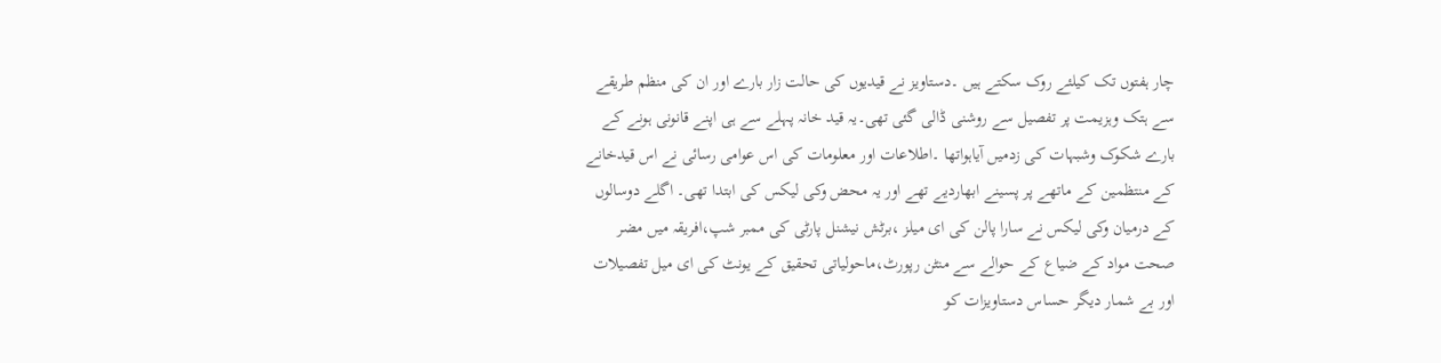چار ہفتوں تک کیلئے روک سکتے ہیں ۔دستاویز نے قیدیوں کی حالت زار بارے اور ان کی منظم طریقے سے ہتک وہزیمت پر تفصیل سے روشنی ڈالی گئی تھی۔یہ قید خانہ پہلے سے ہی اپنے قانونی ہونے کے بارے شکوک وشبہات کی زدمیں آیاہواتھا ۔اطلاعات اور معلومات کی اس عوامی رسائی نے اس قیدخانے کے منتظمین کے ماتھے پر پسینے ابھاردیے تھے اور یہ محض وکی لیکس کی ابتدا تھی۔ اگلے دوسالوں کے درمیان وکی لیکس نے سارا پالن کی ای میلز ،برٹش نیشنل پارٹی کی ممبر شپ،افریقہ میں مضر صحت مواد کے ضیاع کے حوالے سے منٹن رپورٹ،ماحولیاتی تحقیق کے یونٹ کی ای میل تفصیلات اور بے شمار دیگر حساس دستاویزات کو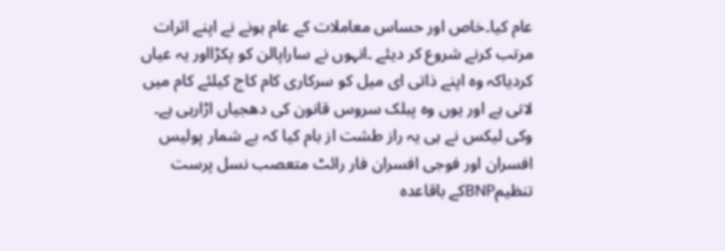عام کیا۔خاص اور حساس معاملات کے عام ہونے نے اپنے اثرات مرتب کرنے شروع کر دیئے ۔انہوں نے ساراپالن کو پکڑااور یہ عیاں کردیاکہ وہ اپنے ذاتی ای میل کو سرکاری کام کاج کیلئے کام میں لاتی ہے اور یوں وہ پبلک سروس قانون کی دھجیاں اڑارہی ہے۔ وکی لیکس نے ہی یہ راز طشت از بام کیا کہ بے شمار پولیس افسران اور فوجی افسران فار رائٹ متعصب نسل پرست تنظیمBNPکے باقاعدہ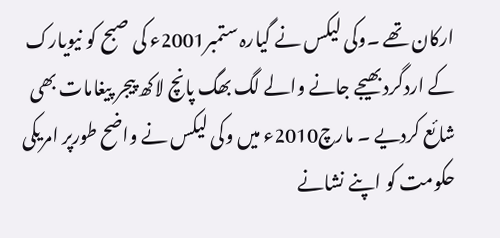ارکان تھے ۔وکی لیکس نے گیارہ ستمبر2001ء کی صبح کو نیویارک کے اردگرد بھیجے جانے والے لگ بھگ پانچ لاکھ پیجر پیغامات بھی شائع کردیے ۔ مارچ2010ء میں وکی لیکس نے واضح طورپر امریکی حکومت کو اپنے نشانے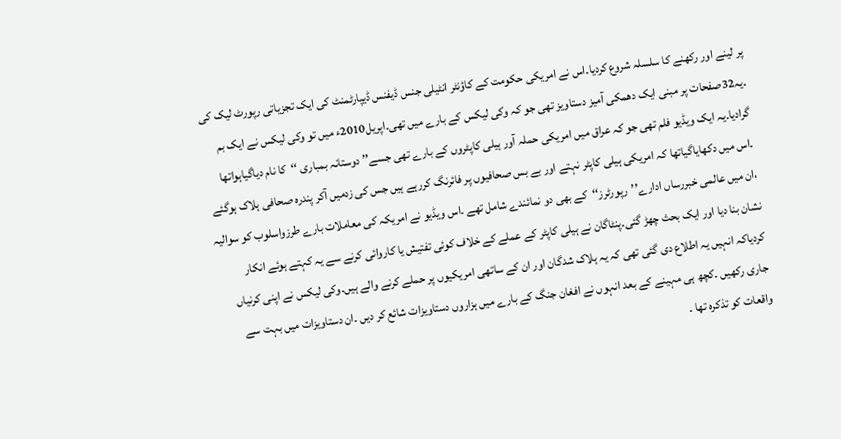پر لینے اور رکھنے کا سلسلہ شروع کردیا۔اس نے امریکی حکومت کے کاؤنٹر انٹیلی جنس ڈیفنس ڈیپارٹمنٹ کی ایک تجزیاتی رپورٹ لیک کی ۔یہ32صفحات پر مبنی ایک دھمکی آمیز دستاویز تھی جو کہ وکی لیکس کے بارے میں تھی۔اپریل2010ء میں تو وکی لیکس نے ایک بم گرادیا۔یہ ایک ویڈیو فلم تھی جو کہ عراق میں امریکی حملہ آور ہیلی کاپٹروں کے بارے تھی جسے’’ دوستانہ بمباری ‘‘کا نام دیاگیاہواتھا ۔اس میں دکھایاگیاتھا کہ امریکی ہیلی کاپٹر نہتے اور بے بس صحافیوں پر فائرنگ کررہے ہیں جس کی زدمیں آکر پندرہ صحافی ہلاک ہوگئے ،ان میں عالمی خبررساں ادارے’’رپورٹرز‘‘کے بھی دو نمائندے شامل تھے ۔اس ویڈیو نے امریکہ کی معاملات بارے طرزواسلوب کو سوالیہ نشان بنا دیا اور ایک بحث چھڑ گئی۔پنٹاگان نے ہیلی کاپٹر کے عملے کے خلاف کوئی تفتیش یا کاروائی کرنے سے یہ کہتے ہوئے انکار کردیاکہ انہیں یہ اطلاع دی گئی تھی کہ یہ ہلاک شدگان اور ان کے ساتھی امریکیوں پر حملے کرنے والے ہیں۔وکی لیکس نے اپنی کرنیاں جاری رکھیں ۔کچھ ہی مہینے کے بعد انہوں نے افغان جنگ کے بارے میں ہزاروں دستاویزات شائع کر دیں ۔ان دستاویزات میں بہت سے واقعات کو تذکرہ تھا ۔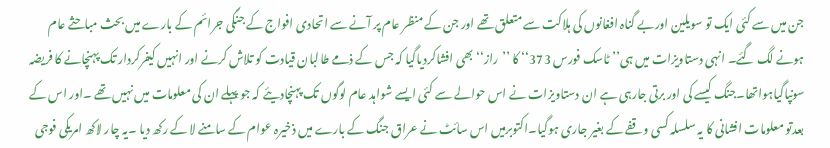جن میں سے کئی ایک تو سویلین اوربے گناہ افغانوں کی ہلاکت سے متعلق تھے اور جن کے منظر عام پر آنے سے اتحادی افواج کے جنگی جرائم کے بارے میں بحث مباحثے عام ہونے لگ گئے۔ انہی دستاویزات میں ہی’’ ٹاسک فورس 373‘‘ کا ’’راز‘‘ بھی افشاکردیاگیا کہ جس کے ذمے طالبان قیادت کو تلاش کرنے اور انہیں کیفرکردار تک پہنچانے کا فریضہ سونپاگیاہواتھا۔جنگ کیسے کی اور برتی جارہی ہے ان دستاویزات نے اس حوالے سے کئی ایسے شواہد عام لوگوں تک پہنچادیئے کہ جو پہلے ان کی معلومات میں نہیں تھے ۔اور اس کے بعدتو معلومات افشانی کا یہ سلسلہ کسی وقفے کے بغیر جاری ہوگیا۔اکتوبرمیں اس سائٹ نے عراق جنگ کے بارے میں ذخیرہ عوام کے سامنے لا کے رکھ دیا ۔یہ چار لاکھ امریکی فوجی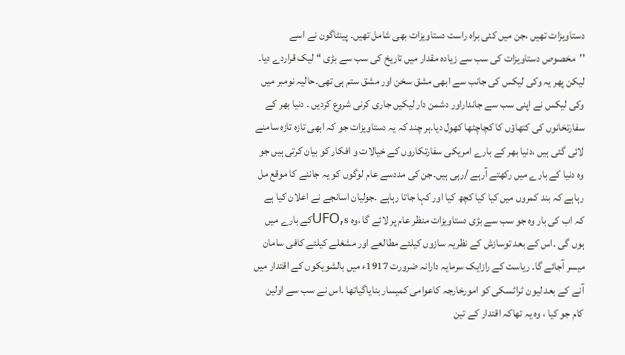دستاویزات تھیں ،جن میں کئی براہ راست دستاویزات بھی شامل تھیں۔ پینٹاگون نے اسے ’’مخصوص دستاویزات کی سب سے زیادہ مقدار میں تاریخ کی سب سے بڑی ‘‘ لیک قراردے دیا۔ لیکن پھر یہ وکی لیکس کی جانب سے ابھی مشق سخن اور مشق ستم ہی تھی۔حالیہ نومبر میں وکی لیکس نے اپنی سب سے جانداراور دشمن دار لیکیں جاری کرنی شروع کردیں ۔ دنیا بھر کے سفارتخانوں کی کتھاؤں کا کچاچٹھا کھول دیا۔ہر چند کہ یہ دستاویزات جو کہ ابھی تازہ تازہ سامنے لائی گئی ہیں ،دنیا بھر کے بارے امریکی سفارتکاروں کے خیالات و افکار کو بیان کرتی ہیں جو وہ دنیا کے بارے میں رکھتے آرہے /رہی ہیں۔جن کی مددسے عام لوگوں کو یہ جاننے کا موقع مل رہاہے کہ بند کمروں میں کیا کیا کچھ کیا اور کہا جاتا رہاہے ۔جولیان اسانجے نے اعلان کیا ہے کہ اب کی بار وہ جو سب سے بڑی دستاویزات منظر عام پر لائے گا ،وہ UFO,sکے بارے میں ہوں گی ۔اس کے بعد توسازش کے نظریہ سازوں کیلئے مطالعے اور مشغلے کیلئے کافی سامان میسر آجائے گا۔ ریاست کے رازایک سرمایہ دارانہ ضرورت 1917ء میں بالشویکوں کے اقتدار میں آنے کے بعد لیون ٹراٹسکی کو امورخارجہ کاعوامی کمیسار بنایاگیاتھا ۔اس نے سب سے اولین کام جو کیا ، وہ یہ تھاکہ اقتدار کے تین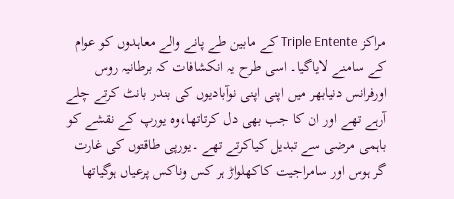مراکز Triple Entente کے مابین طے پانے والے معاہدوں کو عوام کے سامنے لایاگیا۔ اسی طرح یہ انکشافات کہ برطانیہ روس اورفرانس دنیابھر میں اپنی اپنی نوآبادیوں کی بندر بانٹ کرتے چلے آرہے تھے اور ان کا جب بھی دل کرتاتھا،وہ یورپ کے نقشے کو باہمی مرضی سے تبدیل کیاکرتے تھے ۔یورپی طاقتوں کی غارت گر ہوس اور سامراجیت کاکھلواڑ ہر کس وناکس پرعیاں ہوگیاتھا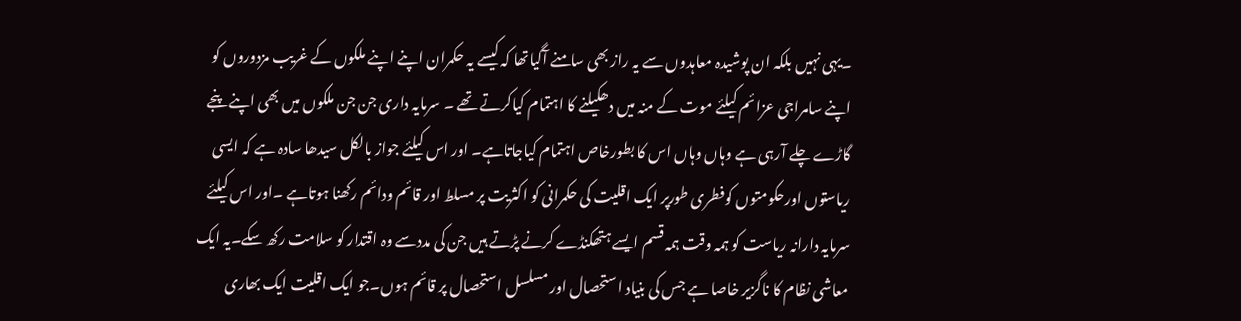۔یہی نہیں بلکہ ان پوشیدہ معاہدوں سے یہ راز بھی سامنے آگیاتھا کہ کیسے یہ حکمران اپنے اپنے ملکوں کے غریب مزدوروں کو اپنے سامراجی عزائم کیلئے موت کے منہ میں دھکیلنے کا اہتمام کیاکرتے تھے ۔ سرمایہ داری جن جن ملکوں میں بھی اپنے پنجے گاڑے چلے آرہی ہے وہاں وہاں اس کا بطورخاص اہتمام کیاجاتاہے۔ اور اس کیلئے جواز بالکل سیدھا سادہ ہے کہ ایسی ریاستوں اورحکومتوں کوفطری طورپر ایک اقلیت کی حکمرانی کو اکثریت پر مسلط اور قائم ودائم رکھنا ہوتاہے ۔اور اس کیلئے سرمایہ دارانہ ریاست کو ہمہ وقت ہمہ قسم ایسے ہتھکنڈے کرنے پڑتے ہیں جن کی مددسے وہ اقتدار کو سلامت رکھ سکے۔یہ ایک معاشی نظام کا ناگزیر خاصا ہے جس کی بنیاد استحصال اور مسلسل استحصال پر قائم ہوں۔جو ایک اقلیت ایک بھاری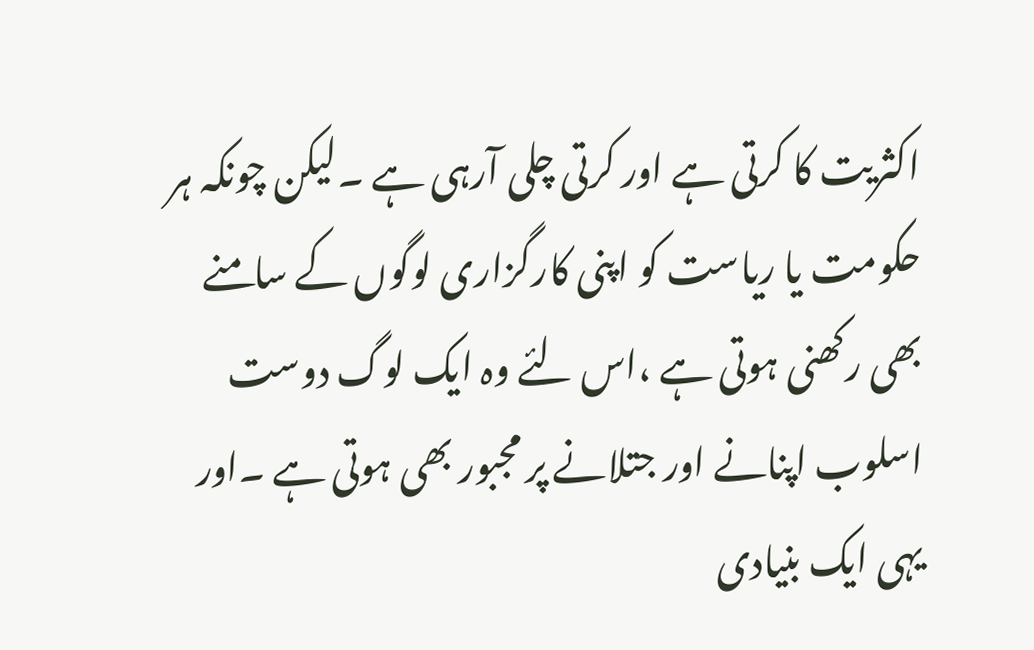اکثریت کا کرتی ہے اور کرتی چلی آرہی ہے ۔لیکن چونکہ ہر حکومت یا ریاست کو اپنی کارگزاری لوگوں کے سامنے بھی رکھنی ہوتی ہے ،اس لئے وہ ایک لوگ دوست اسلوب اپنانے اور جتلانے پر مجبور بھی ہوتی ہے ۔اور یہی ایک بنیادی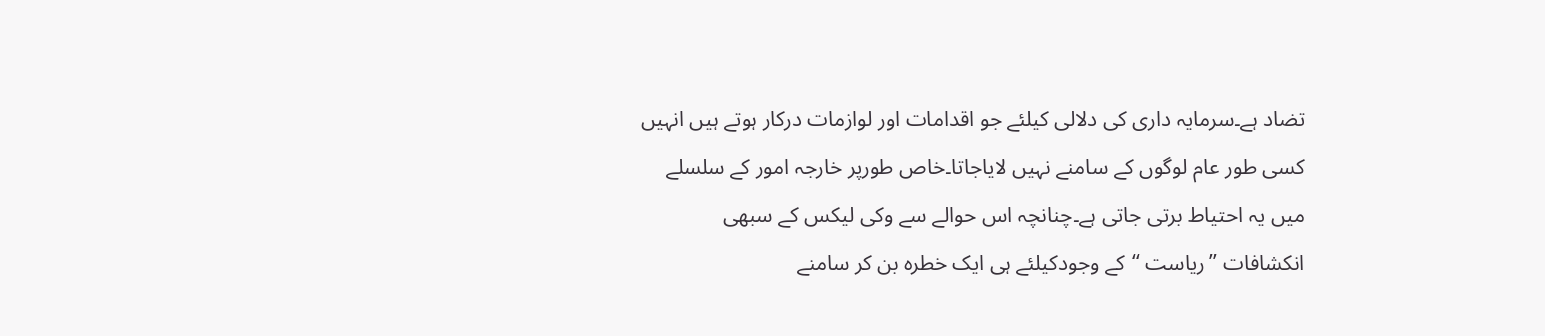تضاد ہے۔سرمایہ داری کی دلالی کیلئے جو اقدامات اور لوازمات درکار ہوتے ہیں انہیں کسی طور عام لوگوں کے سامنے نہیں لایاجاتا۔خاص طورپر خارجہ امور کے سلسلے میں یہ احتیاط برتی جاتی ہے۔چنانچہ اس حوالے سے وکی لیکس کے سبھی انکشافات ’’ریاست ‘‘کے وجودکیلئے ہی ایک خطرہ بن کر سامنے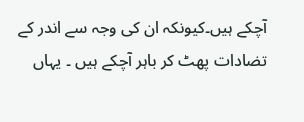آچکے ہیں۔کیونکہ ان کی وجہ سے اندر کے تضادات پھٹ کر باہر آچکے ہیں ۔ یہاں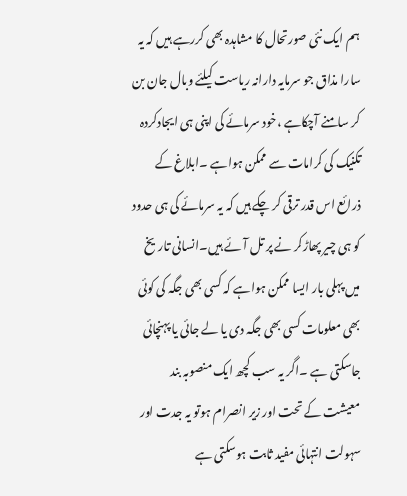ہم ایک نئی صورتحال کا مشاہدہ بھی کررہے ہیں کہ یہ سارا مذاق جو سرمایہ دارانہ ریاست کیلئے وبال جان بن کر سامنے آچکاہے ،خود سرمائے کی اپنی ہی ایجادکردہ تکنیک کی کرامات سے ممکن ہواہے ۔ابلاغ کے ذرائع اس قدر ترقی کر چکے ہیں کہ یہ سرمائے کی ہی حدود کو ہی چیر پھاڑکر نے پر تل آئے ہیں۔انسانی تاریخ میں پہلی بار ایسا ممکن ہواہے کہ کسی بھی جگہ کی کوئی بھی معلومات کسی بھی جگہ دی یا لے جائی یا پہنچائی جاسکتی ہے ۔اگر یہ سب کچھ ایک منصوبہ بند معیشت کے تحت اور زیر انصرام ہوتو یہ جدت اور سہولت انتہائی مفید ثابت ہوسکتی ہے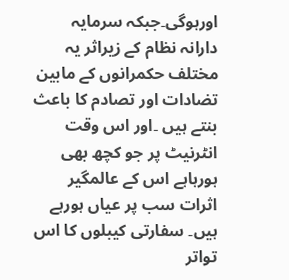اورہوگی۔جبکہ سرمایہ دارانہ نظام کے زیراثر یہ مختلف حکمرانوں کے مابین تضادات اور تصادم کا باعث بنتے ہیں ۔اور اس وقت انٹرنیٹ پر جو کچھ بھی ہورہاہے اس کے عالمگیر اثرات سب پر عیاں ہورہے ہیں۔ سفارتی کیبلوں کا اس تواتر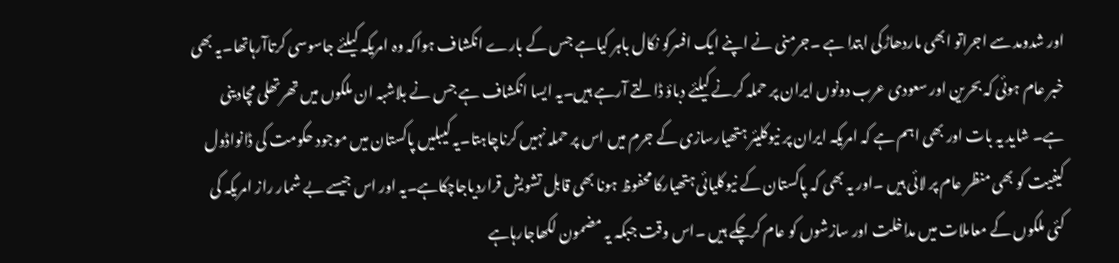اور شدومد سے اجراتو ابھی ماردھاڑکی ابتدا ہے ۔جرمنی نے اپنے ایک افسرکو نکال باہر کیاہے جس کے بارے انکشاف ہواکہ وہ امریکہ کیلئے جاسوسی کرتاآرہاتھا۔یہ بھی خبر عام ہوئی کہ بحرین اور سعودی عرب دونوں ایران پر حملہ کرنے کیلئے دباؤ ڈالتے آرہے ہیں۔یہ ایسا انکشاف ہے جس نے بلاشبہ ان ملکوں میں تھرتھلی مچادینی ہے۔ شاید یہ بات اور بھی اہم ہے کہ امریکہ ایران پر نیوکلیئر ہتھیارسازی کے جرم میں اس پر حملہ نہیں کرناچاہتا۔یہ کیبلیں پاکستان میں موجود حکومت کی ڈانواڈول کیفیت کو بھی منظر عام پر لائی ہیں ۔اور یہ بھی کہ پاکستان کے نیوکلیائی ہتھیارکا محفوظ ہونا بھی قابل تشویش قراردیاجاچکاہے۔یہ اور اس جیسے بے شمار راز امریکہ کی کئی ملکوں کے معاملات میں مداخلت اور سازشوں کو عام کرچکے ہیں ۔اس وقت جبکہ یہ مضمون لکھاجارہاہے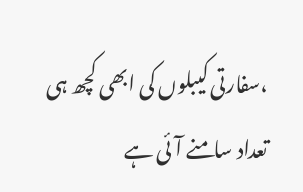،سفارتی کیبلوں کی ابھی کچھ ہی تعداد سامنے آئی ہے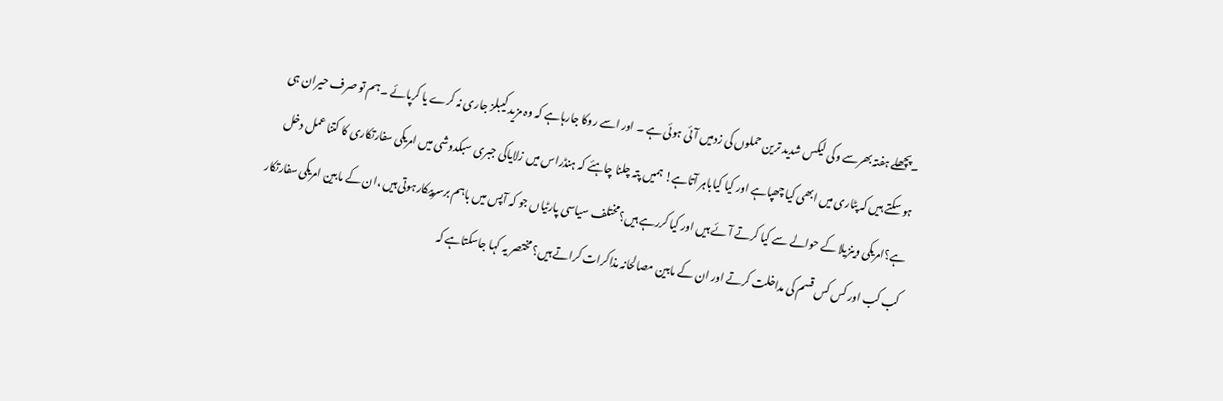۔پچھلے ہفتہ بھرسے وکی لیکس شدید ترین حملوں کی زدمیں آئی ہوئی ہے ۔ اور اسے روکا جارہاہے کہ وہ مزید کیبلز جاری نہ کرے یا کرپائے ۔ہم تو صرف حیران ہی ہو سکتے ہیں کہ پٹاری میں ابھی کیا چھپاہے اور کیا کیاباہر آتاہے! ہمیں پتہ چلنا چاہئے کہ ہنڈراس میں زلایاکی جبری سبکدوشی میں امریکی سفارتکاری کا کتنا عمل دخل ہے؟امریکی وینزیلا کے حوالے سے کیا کرتے آئے ہیں اور کیا کررہے ہیں؟مختلف سیاسی پارٹیاں جو کہ آپس میں باہم برسرپیکارہوتی ہیں ،ان کے مابین امریکی سفارتکار کب کب اور کس کس قسم کی مداخلت کرتے اور ان کے مابین مصالحانہ مذاکرات کراتے ہیں؟ مختصر یہ کہا جاسکتاہے کہ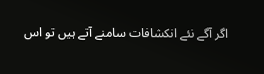اگر آگے نئے انکشافات سامنے آتے ہیں تو اس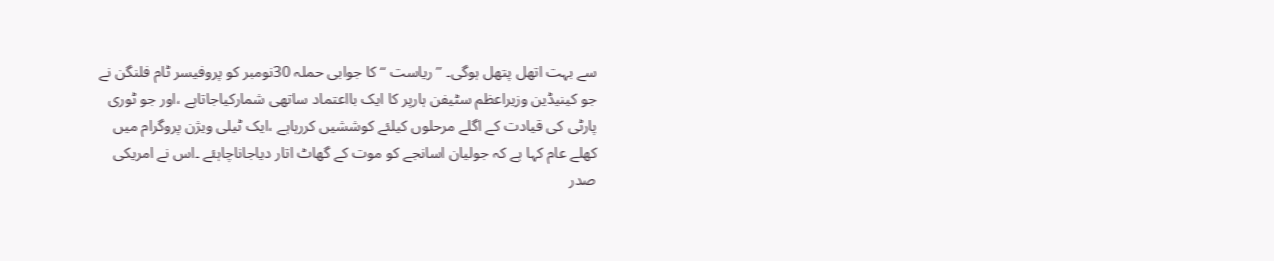سے بہت اتھل پتھل ہوگی۔ ’’ریاست ‘‘کا جوابی حملہ 30نومبر کو پروفیسر ٹام فلنگن نے جو کینیڈین وزیراعظم سٹیفن ہارپر کا ایک بااعتماد ساتھی شمارکیاجاتاہے ،اور جو ٹوری پارٹی کی قیادت کے اگلے مرحلوں کیلئے کوششیں کررہاہے ،ایک ٹیلی ویژن پروگرام میں کھلے عام کہا ہے کہ جولیان اسانجے کو موت کے گھاٹ اتار دیاجاناچاہئے ۔اس نے امریکی صدر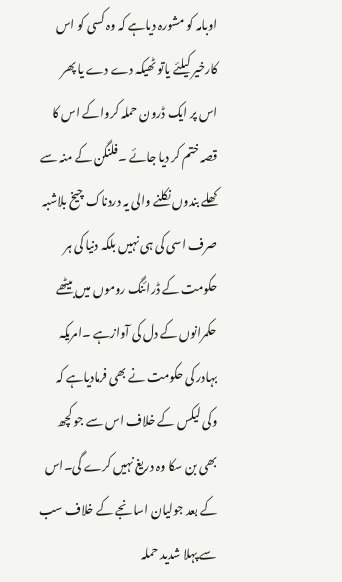اوبامہ کو مشورہ دیاہے کہ وہ کسی کو اس کارخیر کیلئے یاتو ٹھیکہ دے دے یا پھر اس پر ایک ڈرون حملہ کرواکے اس کا قصہ ختم کر دیا جائے ۔فلنگن کے منہ سے کھلے بندوں نکلنے والی یہ دردناک چیخ بلاشبہ صرف اسی کی ہی نہیں بلکہ دنیا کی ہر حکومت کے ڈرائنگ روموں میں بیٹھے حکمرانوں کے دل کی آوازہے ۔امریکہ بہادر کی حکومت نے بھی فرمادیاہے کہ وکی لیکس کے خلاف اس سے جو کچھ بھی بن سکا وہ دریغ نہیں کرے گی۔اس کے بعد جولیان اسانجے کے خلاف سب سے پہلا شدید حملہ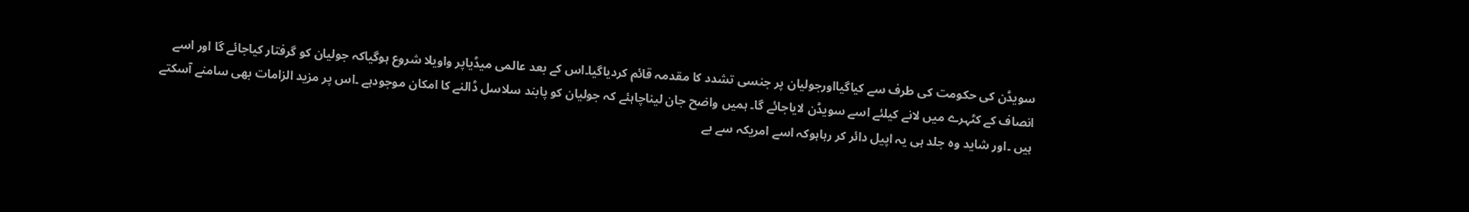سویڈن کی حکومت کی طرف سے کیاگیااورجولیان پر جنسی تشدد کا مقدمہ قائم کردیاگیا۔اس کے بعد عالمی میڈیاپر واویلا شروع ہوگیاکہ جولیان کو گرفتار کیاجائے گا اور اسے انصاف کے کٹہرے میں لانے کیلئے اسے سویڈن لایاجائے گا۔ ہمیں واضح جان لیناچاہئے کہ جولیان کو پابند سلاسل ڈالنے کا امکان موجودہے ۔اس پر مزید الزامات بھی سامنے آسکتے ہیں ۔اور شاید وہ جلد ہی یہ اپیل دائر کر رہاہوکہ اسے امریکہ سے بے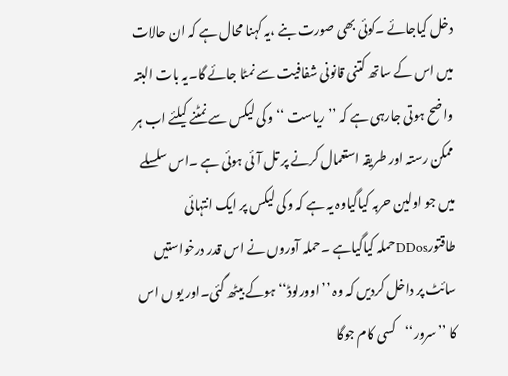دخل کیاجائے ۔کوئی بھی صورت بنے ،یہ کہنا محال ہے کہ ان حالات میں اس کے ساتھ کتنی قانونی شفافیت سے نمٹا جائے گا۔یہ بات البتہ واضح ہوتی جارہی ہے کہ ’’ریاست ‘‘وکی لیکس سے نمٹنے کیلئے اب ہر ممکن رستہ اور طریقہ استعمال کرنے پر تل آئی ہوئی ہے ۔اس سلسلے میں جو اولین حربہ کیاگیاوہ یہ ہے کہ وکی لیکس پر ایک انتہائی طاقتورDDosحملہ کیاگیاہے ۔حملہ آوروں نے اس قدر درخواستیں سائٹ پر داخل کردیں کہ وہ ’’اوورلوڈ‘‘ہوکے بیٹھ گئی۔اور یو ں اس کا ’’سرور‘‘کسی کام جوگا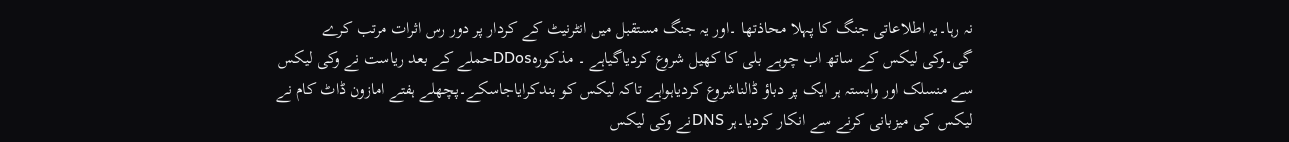نہ رہا۔یہ اطلاعاتی جنگ کا پہلا محاذتھا ۔اور یہ جنگ مستقبل میں انٹرنیٹ کے کردار پر دور رس اثرات مرتب کرے گی۔وکی لیکس کے ساتھ اب چوہے بلی کا کھیل شروع کردیاگیاہے ۔ مذکورہDDosحملے کے بعد ریاست نے وکی لیکس سے منسلک اور وابستہ ہر ایک پر دباؤ ڈالناشروع کردیاہواہے تاکہ لیکس کو بندکرایاجاسکے۔پچھلے ہفتے امازون ڈاٹ کام نے لیکس کی میزبانی کرنے سے انکار کردیا۔ہر DNSنے وکی لیکس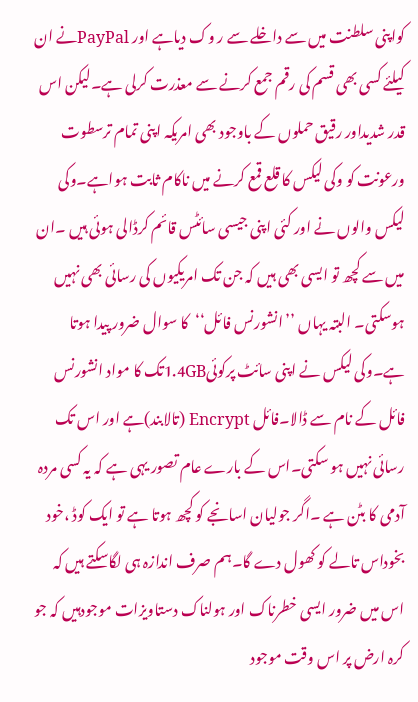کواپنی سلطنت میں سے داخلے سے ر وک دیاہے اور PayPalنے ان کیلئے کسی بھی قسم کی رقم جمع کرنے سے معذرت کرلی ہے۔لیکن اس قدر شدیداور رقیق حملوں کے باوجود بھی امریکہ اپنی تمام ترسطوت ورعونت کو وکی لیکس کا قلع قمع کرنے میں ناکام ثابت ہواہے۔وکی لیکس والوں نے اور کئی اپنی جیسی سائٹس قائم کرڈالی ہوئی ہیں ۔ان میں سے کچھ تو ایسی بھی ہیں کہ جن تک امریکیوں کی رسائی بھی نہیں ہوسکتی۔ البتہ یہاں ’’انشورنس فائل‘‘کا سوال ضرور پیدا ہوتا ہے۔وکی لیکس نے اپنی سائٹ پرکوئی1.4GBتک کا مواد انشورنس فائل کے نام سے ڈالا۔فائل Encrypt (تالابند)ہے اور اس تک رسائی نہیں ہو سکتی۔اس کے بارے عام تصور یہی ہے کہ یہ کسی مردہ آدمی کا بٹن ہے ۔اگر جولیان اسانجے کو کچھ ہوتا ہے تو ایک کوڈ ،خود بخوداس تالے کو کھول دے گا۔ہم صرف اندازہ ہی لگاسکتے ہیں کہ اس میں ضرور ایسی خطرناک اور ہولناک دستاویزات موجودہیں کہ جو کرہ ارض پر اس وقت موجود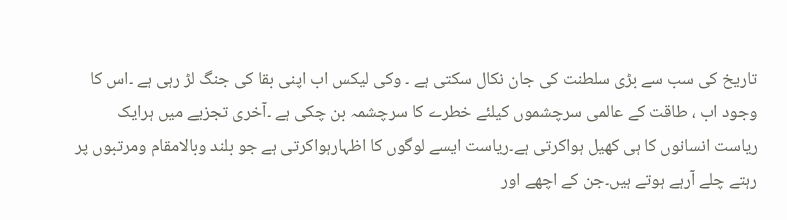تاریخ کی سب سے بڑی سلطنت کی جان نکال سکتی ہے ۔ وکی لیکس اب اپنی بقا کی جنگ لڑ رہی ہے ۔اس کا وجود اب ، طاقت کے عالمی سرچشموں کیلئے خطرے کا سرچشمہ بن چکی ہے ۔آخری تجزیے میں ہرایک ریاست انسانوں کا ہی کھیل ہواکرتی ہے۔ریاست ایسے لوگوں کا اظہارہواکرتی ہے جو بلند وبالامقام ومرتبوں پر رہتے چلے آرہے ہوتے ہیں۔جن کے اچھے اور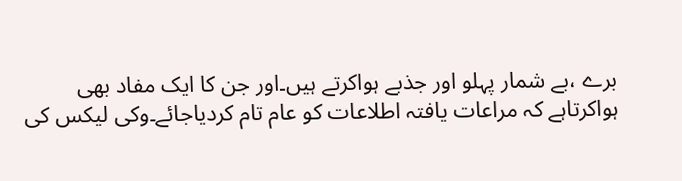برے ،بے شمار پہلو اور جذبے ہواکرتے ہیں۔اور جن کا ایک مفاد بھی ہواکرتاہے کہ مراعات یافتہ اطلاعات کو عام تام کردیاجائے۔وکی لیکس کی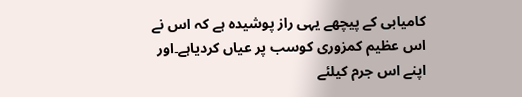کامیابی کے پیچھے یہی راز پوشیدہ ہے کہ اس نے اس عظیم کمزوری کوسب پر عیاں کردیاہے۔اور اپنے اس جرم کیلئے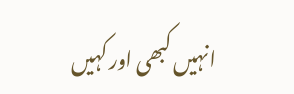انہیں کبھی اور کہیں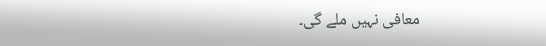معافی نہیں ملے گی۔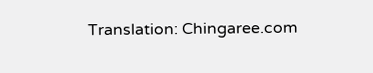Translation: Chingaree.com